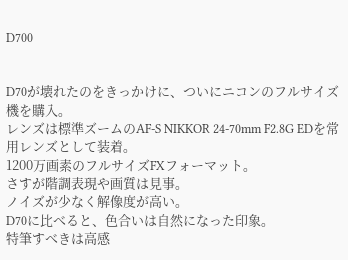D700


D70が壊れたのをきっかけに、ついにニコンのフルサイズ機を購入。
レンズは標準ズームのAF-S NIKKOR 24-70mm F2.8G EDを常用レンズとして装着。
1200万画素のフルサイズFXフォーマット。
さすが階調表現や画質は見事。
ノイズが少なく解像度が高い。
D70に比べると、色合いは自然になった印象。
特筆すべきは高感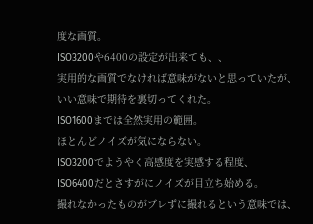度な画質。
ISO3200や6400の設定が出来ても、、
実用的な画質でなければ意味がないと思っていたが、
いい意味で期待を裏切ってくれた。
ISO1600までは全然実用の範囲。
ほとんどノイズが気にならない。
ISO3200でようやく高感度を実感する程度、
ISO6400だとさすがにノイズが目立ち始める。
撮れなかったものがブレずに撮れるという意味では、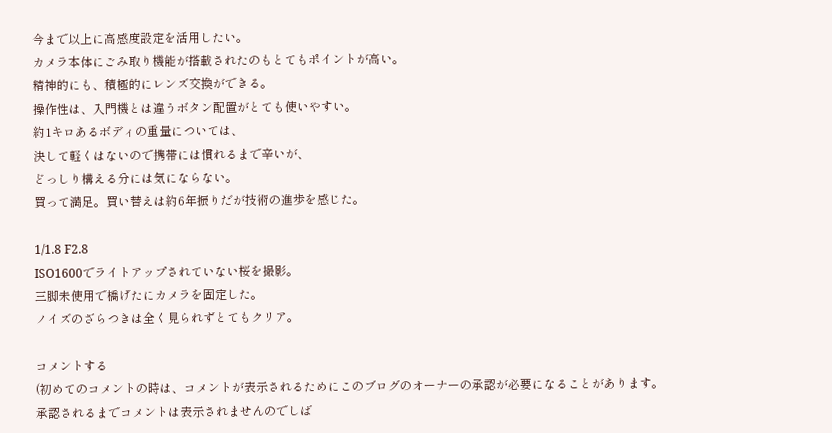今まで以上に高感度設定を活用したい。
カメラ本体にごみ取り機能が搭載されたのもとてもポイントが高い。
精神的にも、積極的にレンズ交換ができる。
操作性は、入門機とは違うボタン配置がとても使いやすい。
約1キロあるボディの重量については、
決して軽くはないので携帯には慣れるまで辛いが、
どっしり構える分には気にならない。
買って満足。買い替えは約6年振りだが技術の進歩を感じた。

1/1.8 F2.8
ISO1600でライトアップされていない桜を撮影。
三脚未使用で橋げたにカメラを固定した。
ノイズのざらつきは全く見られずとてもクリア。

コメントする
(初めてのコメントの時は、コメントが表示されるためにこのブログのオーナーの承認が必要になることがあります。承認されるまでコメントは表示されませんのでしば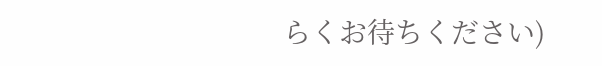らくお待ちください)